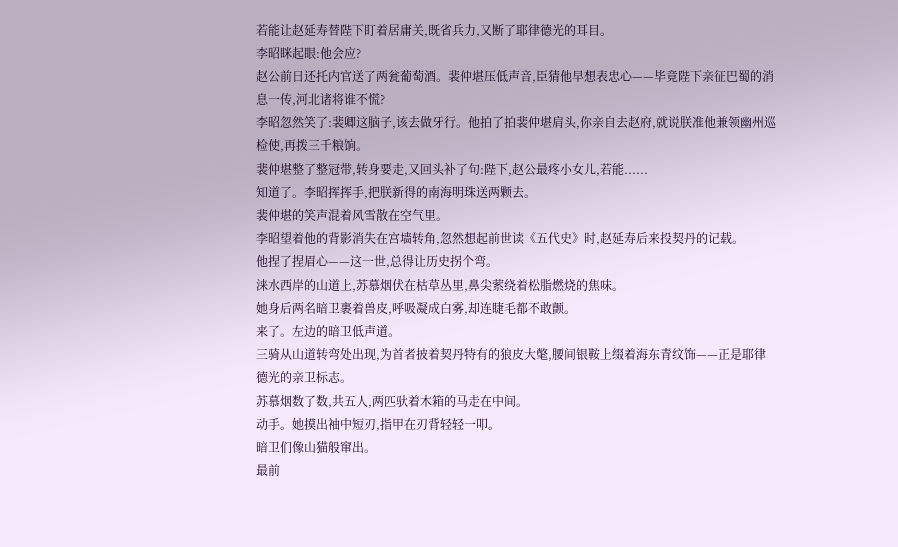若能让赵延寿替陛下盯着居庸关,既省兵力,又断了耶律德光的耳目。
李昭眯起眼:他会应?
赵公前日还托内官送了两瓮葡萄酒。裴仲堪压低声音,臣猜他早想表忠心——毕竟陛下亲征巴蜀的消息一传,河北诸将谁不慌?
李昭忽然笑了:裴卿这脑子,该去做牙行。他拍了拍裴仲堪肩头,你亲自去赵府,就说朕准他兼领幽州巡检使,再拨三千粮饷。
裴仲堪整了整冠带,转身要走,又回头补了句:陛下,赵公最疼小女儿,若能......
知道了。李昭挥挥手,把朕新得的南海明珠送两颗去。
裴仲堪的笑声混着风雪散在空气里。
李昭望着他的背影消失在宫墙转角,忽然想起前世读《五代史》时,赵延寿后来投契丹的记载。
他捏了捏眉心——这一世,总得让历史拐个弯。
涞水西岸的山道上,苏慕烟伏在枯草丛里,鼻尖萦绕着松脂燃烧的焦味。
她身后两名暗卫裹着兽皮,呼吸凝成白雾,却连睫毛都不敢颤。
来了。左边的暗卫低声道。
三骑从山道转弯处出现,为首者披着契丹特有的狼皮大氅,腰间银鞍上缀着海东青纹饰——正是耶律德光的亲卫标志。
苏慕烟数了数,共五人,两匹驮着木箱的马走在中间。
动手。她摸出袖中短刃,指甲在刃背轻轻一叩。
暗卫们像山猫般窜出。
最前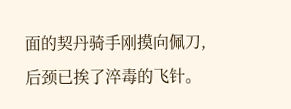面的契丹骑手刚摸向佩刀,后颈已挨了淬毒的飞针。